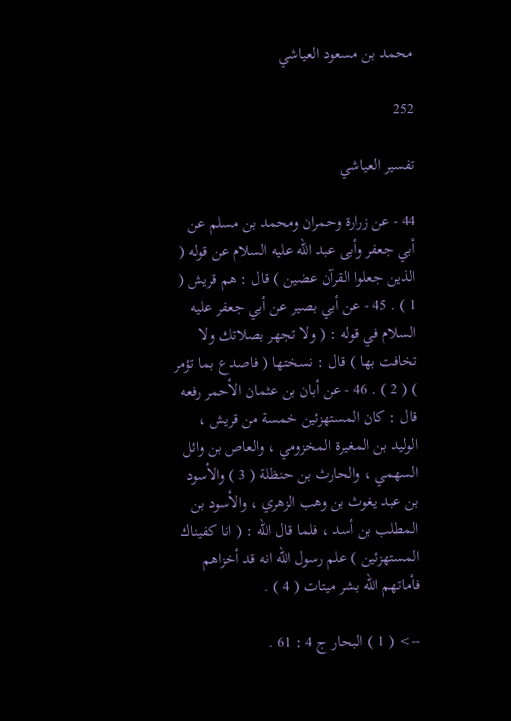محمد بن مسعود العياشي

252

تفسير العياشي

44 - عن زرارة وحمران ومحمد بن مسلم عن أبي جعفر وأبى عبد الله عليه السلام عن قوله ( الذين جعلوا القرآن عضين ) قال : هم قريش ( 1 ) . 45 - عن أبي بصير عن أبي جعفر عليه السلام في قوله : ( ولا تجهر بصلاتك ولا تخافت بها ) قال : نسختها ( فاصدع بما تؤمر ) ( 2 ) . 46 - عن أبان بن عثمان الأحمر رفعه قال : كان المستهزئين خمسة من قريش ، الوليد بن المغيرة المخزومي ، والعاص بن وائل السهمي ، والحارث بن حنظلة ( 3 ) والأسود بن عبد يغوث بن وهب الزهري ، والأسود بن المطلب بن أسد ، فلما قال الله : ( انا كفيناك المستهزئين ) علم رسول الله انه قد أخزاهم فأماتهم الله بشر ميتات ( 4 ) .

--> ( 1 ) البحار ج 4 : 61 .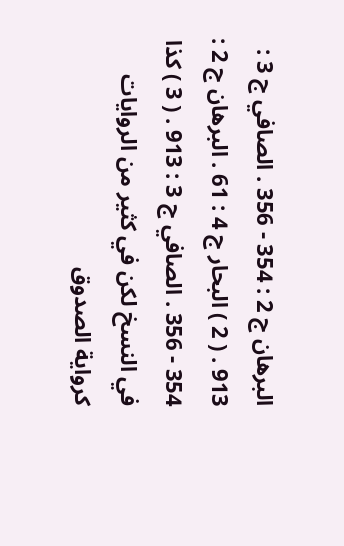البرهان ج 2 : 354 - 356 . الصافي ج 3 : 913 . ( 2 ) البحار ج 4 : 61 . البرهان ج 2 : 354 - 356 . الصافي ج 3 : 913 . ( 3 ) كذا في النسخ لكن في كثير من الروايات كرواية الصدوق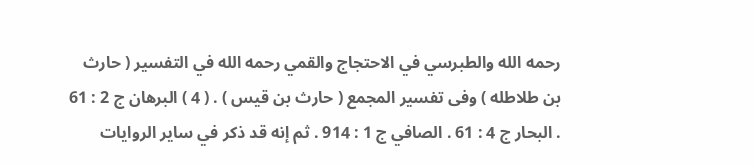رحمه الله والطبرسي في الاحتجاج والقمي رحمه الله في التفسير ( حارث بن طلاطله ) وفى تفسير المجمع ( حارث بن قيس ) . ( 4 ) البرهان ج 2 : 61 . البحار ج 4 : 61 . الصافي ج 1 : 914 . ثم إنه قد ذكر في ساير الروايات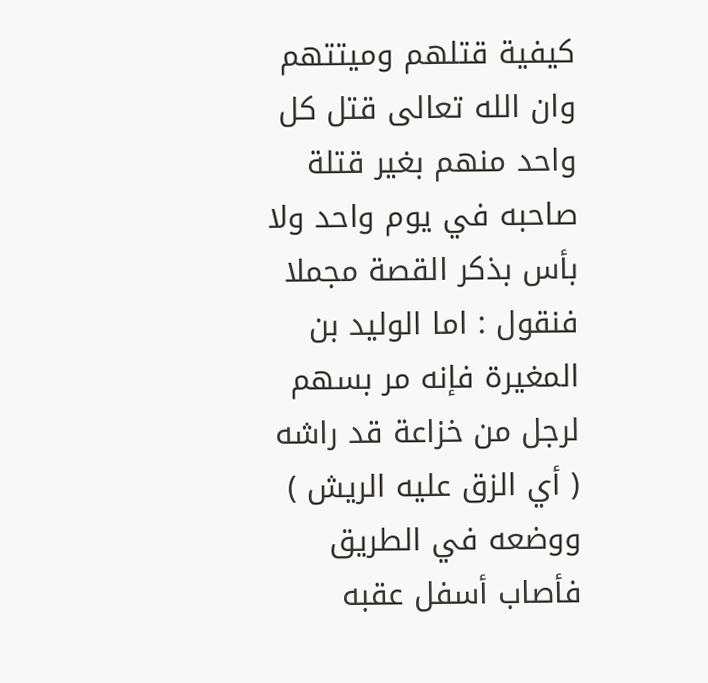كيفية قتلهم وميتتهم وان الله تعالى قتل كل واحد منهم بغير قتلة صاحبه في يوم واحد ولا بأس بذكر القصة مجملا فنقول : اما الوليد بن المغيرة فإنه مر بسهم لرجل من خزاعة قد راشه ( أي الزق عليه الريش ) ووضعه في الطريق فأصاب أسفل عقبه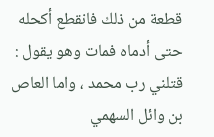قطعة من ذلك فانقطع أكحله حتى أدماه فمات وهو يقول : قتلني رب محمد ، واما العاص بن وائل السهمي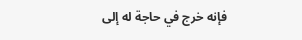فإنه خرج في حاجة له إلى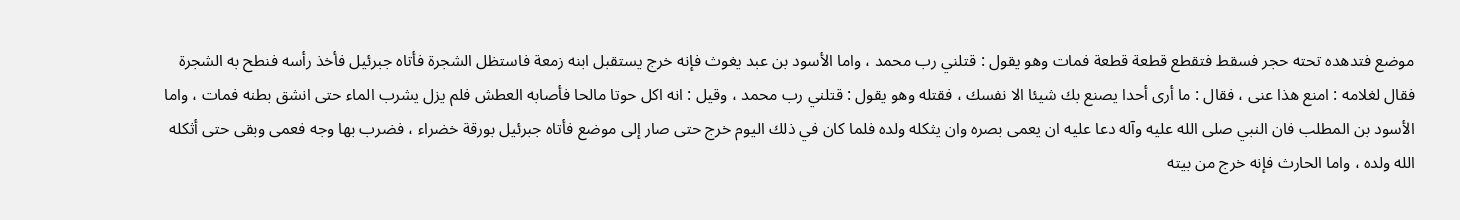موضع فتدهده تحته حجر فسقط فتقطع قطعة قطعة فمات وهو يقول : قتلني رب محمد ، واما الأسود بن عبد يغوث فإنه خرج يستقبل ابنه زمعة فاستظل الشجرة فأتاه جبرئيل فأخذ رأسه فنطح به الشجرة فقال لغلامه : امنع هذا عنى ، فقال : ما أرى أحدا يصنع بك شيئا الا نفسك ، فقتله وهو يقول : قتلني رب محمد ، وقيل : انه اكل حوتا مالحا فأصابه العطش فلم يزل يشرب الماء حتى انشق بطنه فمات ، واما الأسود بن المطلب فان النبي صلى الله عليه وآله دعا عليه ان يعمى بصره وان يثكله ولده فلما كان في ذلك اليوم خرج حتى صار إلى موضع فأتاه جبرئيل بورقة خضراء ، فضرب بها وجه فعمى وبقى حتى أثكله الله ولده ، واما الحارث فإنه خرج من بيته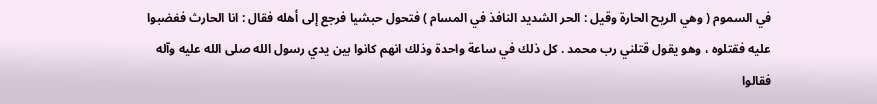في السموم ( وهي الريح الحارة وقيل : الحر الشديد النافذ في المسام ) فتحول حبشيا فرجع إلى أهله فقال : انا الحارث فغضبوا عليه فقتلوه ، وهو يقول قتلني رب محمد . كل ذلك في ساعة واحدة وذلك انهم كانوا بين يدي رسول الله صلى الله عليه وآله فقالوا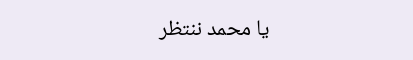يا محمد ننتظر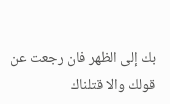بك إلى الظهر فان رجعت عن قولك والا قتلناك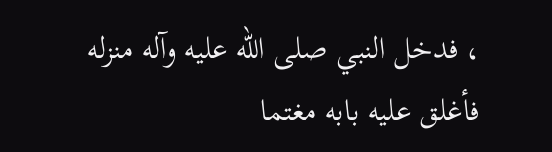، فدخل النبي صلى الله عليه وآله منزله فأغلق عليه بابه مغتما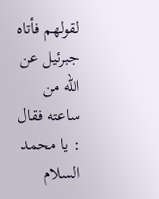لقولهم فأتاه جبرئيل عن الله من ساعته فقال : يا محمد السلام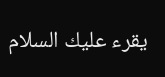يقرء عليك السلام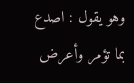وهو يقول : اصدع بما تؤمر وأعرض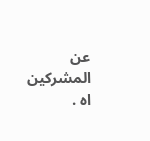عن المشركين اه .